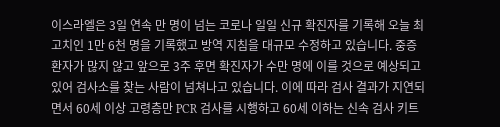이스라엘은 3일 연속 만 명이 넘는 코로나 일일 신규 확진자를 기록해 오늘 최고치인 1만 6천 명을 기록했고 방역 지침을 대규모 수정하고 있습니다. 중증 환자가 많지 않고 앞으로 3주 후면 확진자가 수만 명에 이를 것으로 예상되고 있어 검사소를 찾는 사람이 넘쳐나고 있습니다. 이에 따라 검사 결과가 지연되면서 60세 이상 고령층만 PCR 검사를 시행하고 60세 이하는 신속 검사 키트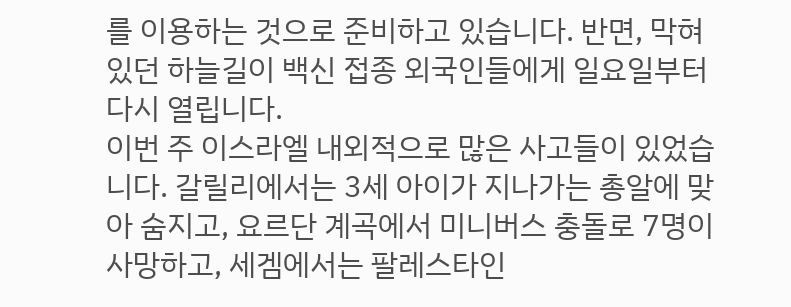를 이용하는 것으로 준비하고 있습니다. 반면, 막혀 있던 하늘길이 백신 접종 외국인들에게 일요일부터 다시 열립니다.
이번 주 이스라엘 내외적으로 많은 사고들이 있었습니다. 갈릴리에서는 3세 아이가 지나가는 총알에 맞아 숨지고, 요르단 계곡에서 미니버스 충돌로 7명이 사망하고, 세겜에서는 팔레스타인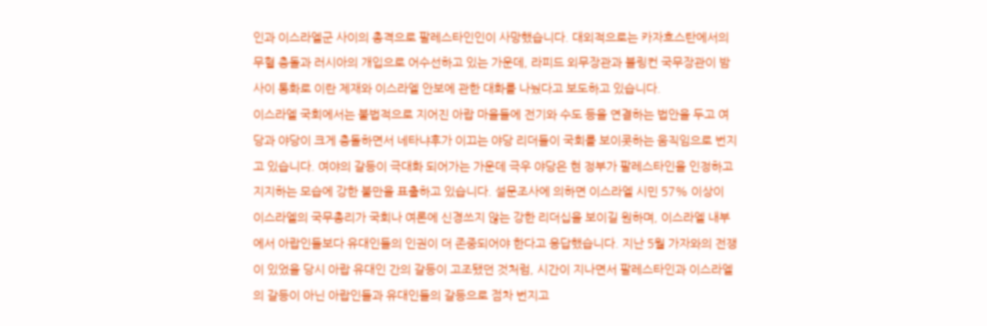인과 이스라엘군 사이의 총격으로 팔레스타인인이 사망했습니다. 대외적으로는 카자흐스탄에서의 무혈 충돌과 러시아의 개입으로 어수선하고 있는 가운데, 라피드 외무장관과 블링컨 국무장관이 밤사이 통화로 이란 제재와 이스라엘 안보에 관한 대화를 나눴다고 보도하고 있습니다.
이스라엘 국회에서는 불법적으로 지어진 아랍 마을들에 전기와 수도 등을 연결하는 법안을 두고 여당과 야당이 크게 충돌하면서 네타냐후가 이끄는 야당 리더들이 국회를 보이콧하는 움직임으로 번지고 있습니다. 여야의 갈등이 극대화 되어가는 가운데 극우 야당은 현 정부가 팔레스타인을 인정하고 지지하는 모습에 강한 불만을 표출하고 있습니다. 설문조사에 의하면 이스라엘 시민 57% 이상이 이스라엘의 국무총리가 국회나 여론에 신경쓰지 않는 강한 리더십을 보이길 원하며, 이스라엘 내부에서 아랍인들보다 유대인들의 인권이 더 존중되어야 한다고 응답했습니다. 지난 5월 가자와의 전쟁이 있었을 당시 아랍 유대인 간의 갈등이 고조됐던 것처럼, 시간이 지나면서 팔레스타인과 이스라엘의 갈등이 아닌 아랍인들과 유대인들의 갈등으로 점차 번지고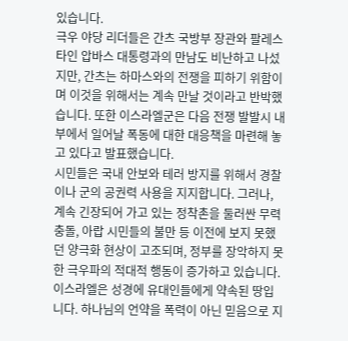있습니다.
극우 야당 리더들은 간츠 국방부 장관와 팔레스타인 압바스 대통령과의 만남도 비난하고 나섰지만, 간츠는 하마스와의 전쟁을 피하기 위함이며 이것을 위해서는 계속 만날 것이라고 반박했습니다. 또한 이스라엘군은 다음 전쟁 발발시 내부에서 일어날 폭동에 대한 대응책을 마련해 놓고 있다고 발표했습니다.
시민들은 국내 안보와 테러 방지를 위해서 경찰이나 군의 공권력 사용을 지지합니다. 그러나, 계속 긴장되어 가고 있는 정착촌을 둘러싼 무력 충돌, 아랍 시민들의 불만 등 이전에 보지 못했던 양극화 현상이 고조되며, 정부를 장악하지 못한 극우파의 적대적 행동이 증가하고 있습니다. 이스라엘은 성경에 유대인들에게 약속된 땅입니다. 하나님의 언약을 폭력이 아닌 믿음으로 지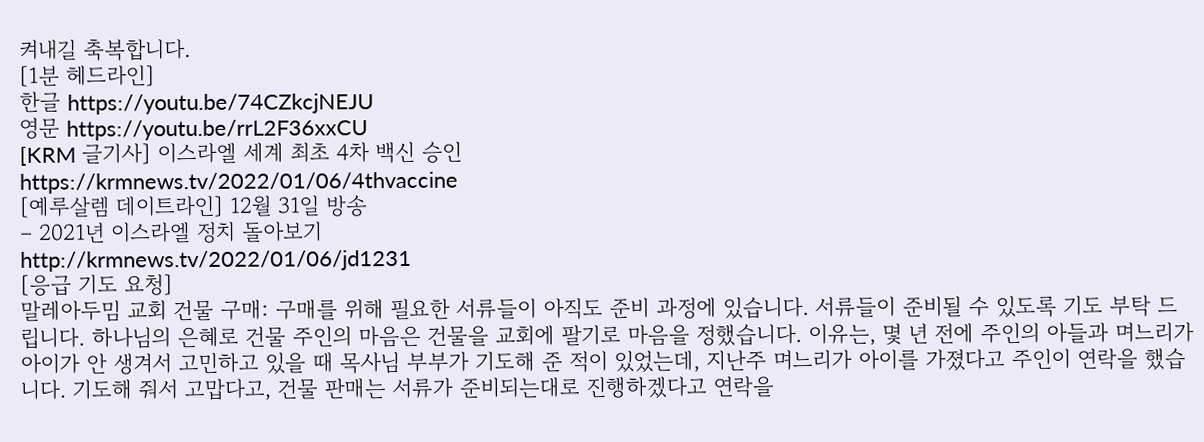켜내길 축복합니다.
[1분 헤드라인]
한글 https://youtu.be/74CZkcjNEJU
영문 https://youtu.be/rrL2F36xxCU
[KRM 글기사] 이스라엘 세계 최초 4차 백신 승인
https://krmnews.tv/2022/01/06/4thvaccine
[예루살렘 데이트라인] 12월 31일 방송
– 2021년 이스라엘 정치 돌아보기
http://krmnews.tv/2022/01/06/jd1231
[응급 기도 요청]
말레아두밈 교회 건물 구매: 구매를 위해 필요한 서류들이 아직도 준비 과정에 있습니다. 서류들이 준비될 수 있도록 기도 부탁 드립니다. 하나님의 은혜로 건물 주인의 마음은 건물을 교회에 팔기로 마음을 정했습니다. 이유는, 몇 년 전에 주인의 아들과 며느리가 아이가 안 생겨서 고민하고 있을 때 목사님 부부가 기도해 준 적이 있었는데, 지난주 며느리가 아이를 가졌다고 주인이 연락을 했습니다. 기도해 줘서 고맙다고, 건물 판매는 서류가 준비되는대로 진행하겠다고 연락을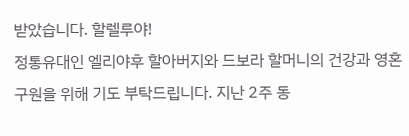받았습니다. 할렐루야!
정통유대인 엘리야후 할아버지와 드보라 할머니의 건강과 영혼 구원을 위해 기도 부탁드립니다. 지난 2주 동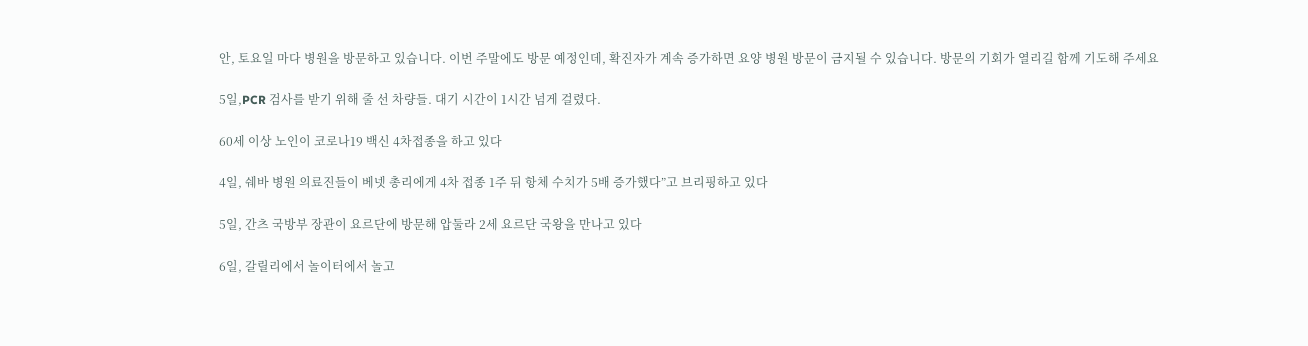안, 토요일 마다 병원을 방문하고 있습니다. 이번 주말에도 방문 예정인데, 확진자가 계속 증가하면 요양 병원 방문이 금지될 수 있습니다. 방문의 기회가 열리길 함께 기도해 주세요

5일,PCR 검사를 받기 위해 줄 선 차량들. 대기 시간이 1시간 넘게 걸렸다.

60세 이상 노인이 코로나19 백신 4차접종을 하고 있다

4일, 쉐바 병원 의료진들이 베넷 총리에게 4차 접종 1주 뒤 항체 수치가 5배 증가했다”고 브리핑하고 있다

5일, 간츠 국방부 장관이 요르단에 방문해 압둘라 2세 요르단 국왕을 만나고 있다

6일, 갈릴리에서 놀이터에서 놀고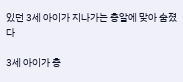있던 3세 아이가 지나가는 총알에 맞아 숨졌다

3세 아이가 총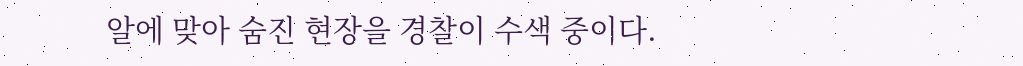알에 맞아 숨진 현장을 경찰이 수색 중이다.